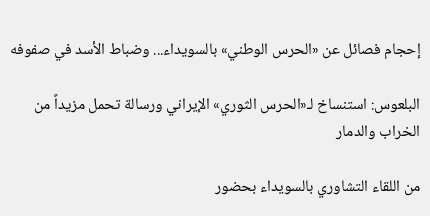إحجام فصائل عن «الحرس الوطني» بالسويداء... وضباط الأسد في صفوفه

البلعوس: استنساخ لـ«الحرس الثوري» الإيراني ورسالة تحمل مزيداً من الخراب والدمار

من اللقاء التشاوري بالسويداء بحضور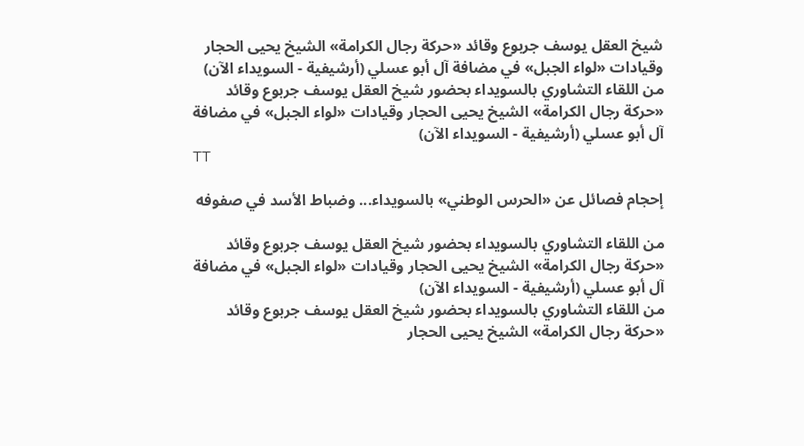شيخ العقل يوسف جربوع وقائد «حركة رجال الكرامة» الشيخ يحيى الحجار وقيادات «لواء الجبل» في مضافة آل أبو عسلي (أرشيفية - السويداء الآن)
من اللقاء التشاوري بالسويداء بحضور شيخ العقل يوسف جربوع وقائد «حركة رجال الكرامة» الشيخ يحيى الحجار وقيادات «لواء الجبل» في مضافة آل أبو عسلي (أرشيفية - السويداء الآن)
TT

إحجام فصائل عن «الحرس الوطني» بالسويداء... وضباط الأسد في صفوفه

من اللقاء التشاوري بالسويداء بحضور شيخ العقل يوسف جربوع وقائد «حركة رجال الكرامة» الشيخ يحيى الحجار وقيادات «لواء الجبل» في مضافة آل أبو عسلي (أرشيفية - السويداء الآن)
من اللقاء التشاوري بالسويداء بحضور شيخ العقل يوسف جربوع وقائد «حركة رجال الكرامة» الشيخ يحيى الحجار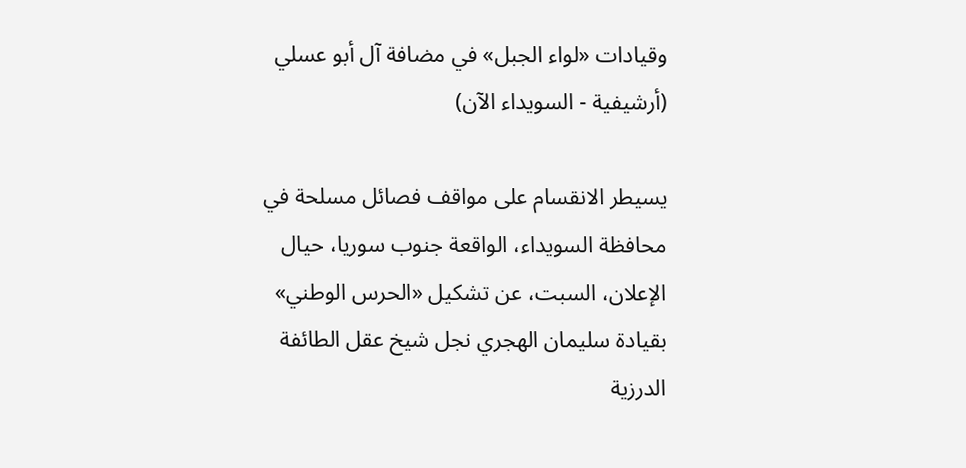وقيادات «لواء الجبل» في مضافة آل أبو عسلي (أرشيفية - السويداء الآن)

يسيطر الانقسام على مواقف فصائل مسلحة في محافظة السويداء، الواقعة جنوب سوريا، حيال الإعلان، السبت، عن تشكيل «الحرس الوطني» بقيادة سليمان الهجري نجل شيخ عقل الطائفة الدرزية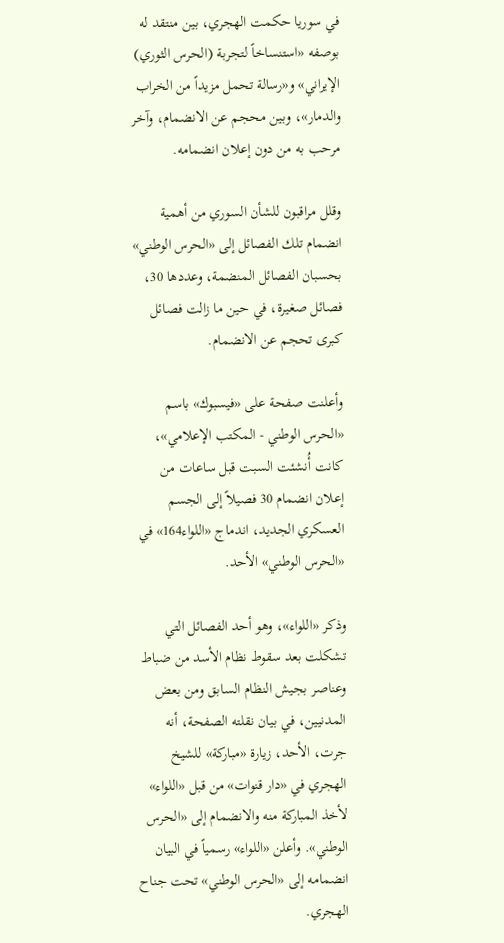في سوريا حكمت الهجري، بين منتقد له بوصفه «استنساخاً لتجربة (الحرس الثوري) الإيراني» و«رسالة تحمل مزيداً من الخراب والدمار»، وبين محجم عن الانضمام، وآخر مرحب به من دون إعلان انضمامه.

وقلل مراقبون للشأن السوري من أهمية انضمام تلك الفصائل إلى «الحرس الوطني» بحسبان الفصائل المنضمة، وعددها 30، فصائل صغيرة، في حين ما زالت فصائل كبرى تحجم عن الانضمام.

وأعلنت صفحة على «فيسبوك» باسم «الحرس الوطني - المكتب الإعلامي»، كانت أُنشئت السبت قبل ساعات من إعلان انضمام 30 فصيلاً إلى الجسم العسكري الجديد، اندماج «اللواء164» في «الحرس الوطني» الأحد.

وذكر «اللواء»، وهو أحد الفصائل التي تشكلت بعد سقوط نظام الأسد من ضباط وعناصر بجيش النظام السابق ومن بعض المدنيين، في بيان نقلته الصفحة، أنه جرت، الأحد، زيارة «مباركة» للشيخ الهجري في «دار قنوات» من قبل «اللواء» لأخذ المباركة منه والانضمام إلى «الحرس الوطني». وأعلن «اللواء» رسمياً في البيان انضمامه إلى «الحرس الوطني» تحت جناح الهجري.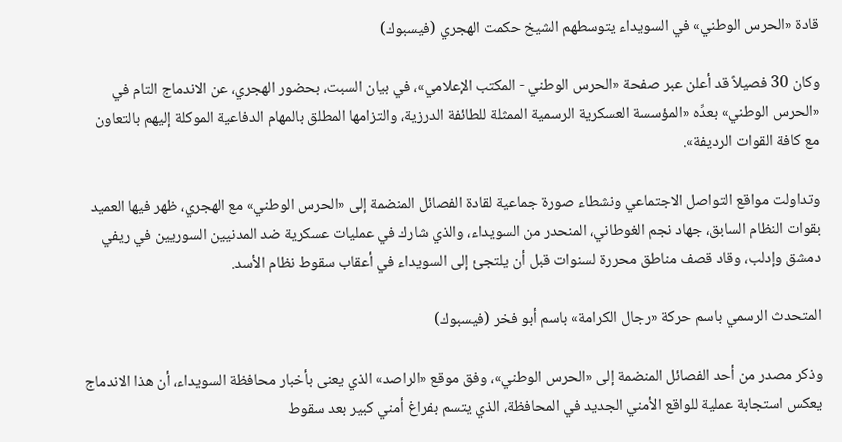قادة «الحرس الوطني» في السويداء يتوسطهم الشيخ حكمت الهجري (فيسبوك)

وكان 30 فصيلاً قد أعلن عبر صفحة «الحرس الوطني - المكتب الإعلامي»، في بيان السبت، بحضور الهجري، عن الاندماج التام في «الحرس الوطني» بعدِّه «المؤسسة العسكرية الرسمية الممثلة للطائفة الدرزية، والتزامها المطلق بالمهام الدفاعية الموكلة إليهم بالتعاون مع كافة القوات الرديفة».

وتداولت مواقع التواصل الاجتماعي ونشطاء صورة جماعية لقادة الفصائل المنضمة إلى «الحرس الوطني» مع الهجري، ظهر فيها العميد بقوات النظام السابق، جهاد نجم الغوطاني، المنحدر من السويداء، والذي شارك في عمليات عسكرية ضد المدنيين السوريين في ريفي دمشق وإدلب، وقاد قصف مناطق محررة لسنوات قبل أن يلتجئ إلى السويداء في أعقاب سقوط نظام الأسد.

المتحدث الرسمي باسم حركة «رجال الكرامة» باسم أبو فخر (فيسبوك)

وذكر مصدر من أحد الفصائل المنضمة إلى «الحرس الوطني»، وفق موقع «الراصد» الذي يعنى بأخبار محافظة السويداء، أن هذا الاندماج يعكس استجابة عملية للواقع الأمني الجديد في المحافظة، الذي يتسم بفراغ أمني كبير بعد سقوط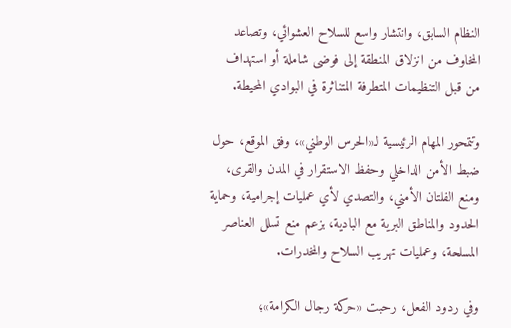النظام السابق، وانتشار واسع للسلاح العشوائي، وتصاعد المخاوف من انزلاق المنطقة إلى فوضى شاملة أو استهداف من قبل التنظيمات المتطرفة المتناثرة في البوادي المحيطة.

وتتمحور المهام الرئيسية لـ«الحرس الوطني»، وفق الموقع، حول ضبط الأمن الداخلي وحفظ الاستقرار في المدن والقرى، ومنع الفلتان الأمني، والتصدي لأي عمليات إجرامية، وحماية الحدود والمناطق البرية مع البادية، بزعم منع تسلل العناصر المسلحة، وعمليات تهريب السلاح والمخدرات.

وفي ردود الفعل، رحبت «حركة رجال الكرامة»؛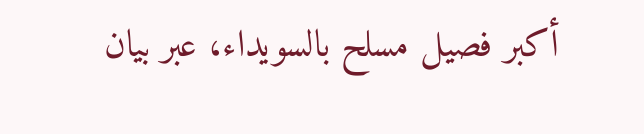أكبر فصيل مسلح بالسويداء، عبر بيان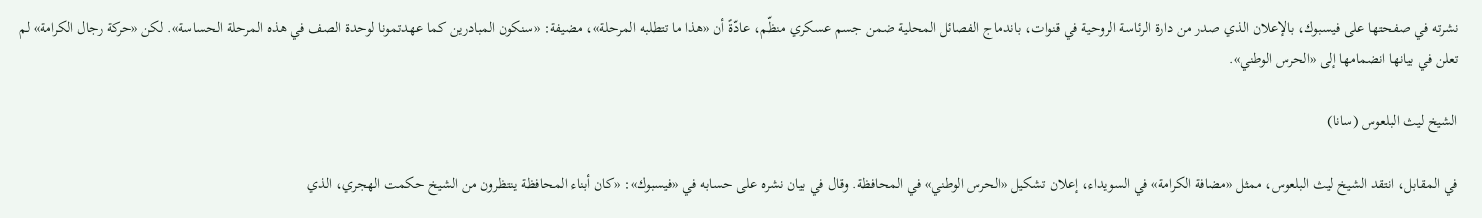نشرته في صفحتها على فيسبوك، بالإعلان الذي صدر من دارة الرئاسة الروحية في قنوات، باندماج الفصائل المحلية ضمن جسم عسكري منظّم، عادّةً أن «هذا ما تتطلبه المرحلة»، مضيفة: «سنكون المبادرين كما عهدتمونا لوحدة الصف في هذه المرحلة الحساسة». لكن «حركة رجال الكرامة» لم تعلن في بيانها انضمامها إلى «الحرس الوطني».

الشيخ ليث البلعوس (سانا)

في المقابل، انتقد الشيخ ليث البلعوس، ممثل «مضافة الكرامة» في السويداء، إعلان تشكيل «الحرس الوطني» في المحافظة. وقال في بيان نشره على حسابه في «فيسبوك»: «كان أبناء المحافظة ينتظرون من الشيخ حكمت الهجري، الذي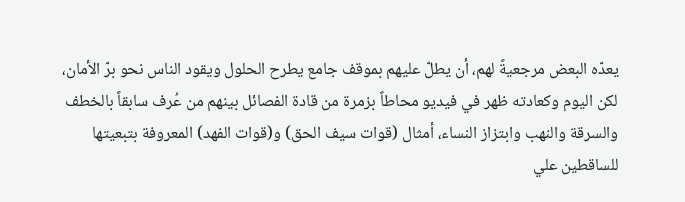يعدّه البعض مرجعيةً لهم، أن يطلّ عليهم بموقف جامع يطرح الحلول ويقود الناس نحو برّ الأمان، لكن اليوم وكعادته ظهر في فيديو محاطاً بزمرة من قادة الفصائل بينهم من عُرف سابقاً بالخطف والسرقة والنهب وابتزاز النساء، أمثال (قوات سيف الحق) و(قوات الفهد) المعروفة بتبعيتها للساقطين علي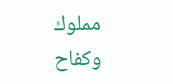مملوك وكفاح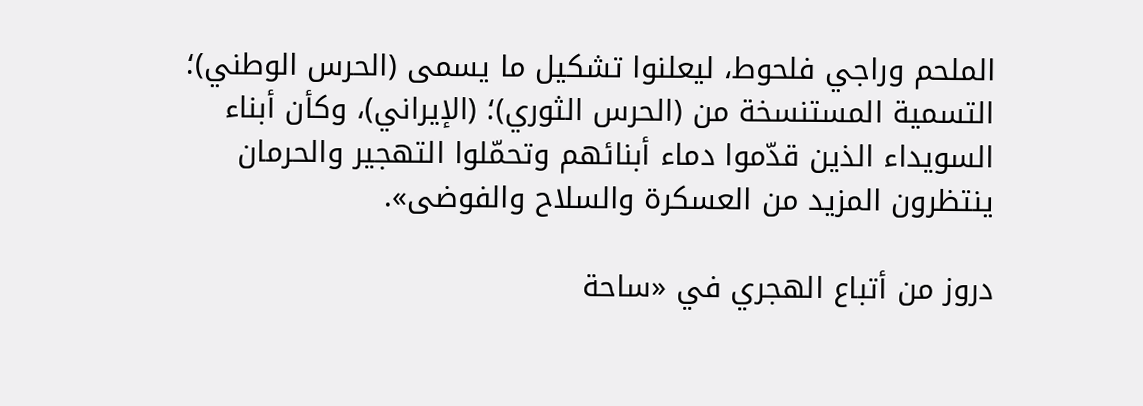الملحم وراجي فلحوط، ليعلنوا تشكيل ما يسمى (الحرس الوطني)؛ التسمية المستنسخة من (الحرس الثوري)؛ (الإيراني)، وكأن أبناء السويداء الذين قدّموا دماء أبنائهم وتحمّلوا التهجير والحرمان ينتظرون المزيد من العسكرة والسلاح والفوضى».

دروز من أتباع الهجري في «ساحة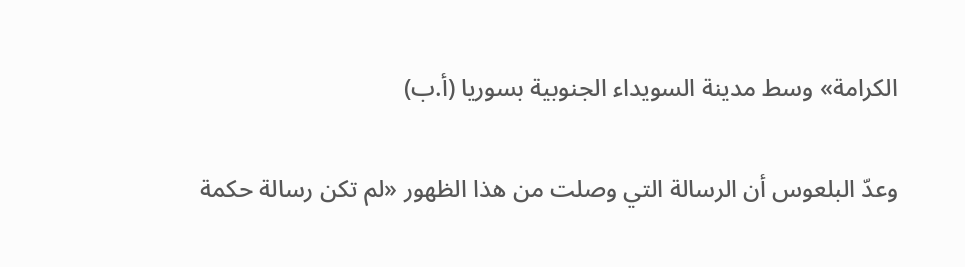الكرامة» وسط مدينة السويداء الجنوبية بسوريا (أ.ب)

وعدّ البلعوس أن الرسالة التي وصلت من هذا الظهور «لم تكن رسالة حكمة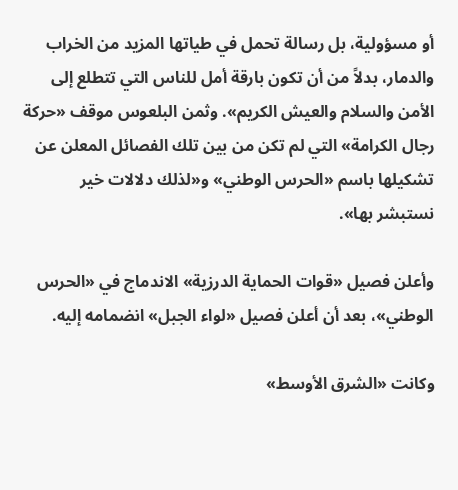أو مسؤولية، بل رسالة تحمل في طياتها المزيد من الخراب والدمار، بدلاً من أن تكون بارقة أمل للناس التي تتطلع إلى الأمن والسلام والعيش الكريم». وثمن البلعوس موقف «حركة رجال الكرامة» التي لم تكن من بين تلك الفصائل المعلن عن تشكيلها باسم «الحرس الوطني» و«لذلك دلالات خير نستبشر بها».

وأعلن فصيل «قوات الحماية الدرزية» الاندماج في «الحرس الوطني»، بعد أن أعلن فصيل «لواء الجبل» انضمامه إليه.

وكانت «الشرق الأوسط»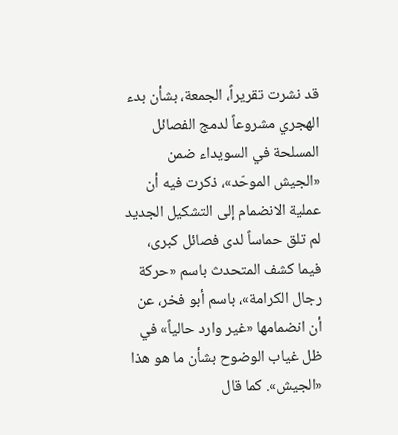قد نشرت تقريراً، الجمعة، بشأن بدء الهجري مشروعاً لدمج الفصائل المسلحة في السويداء ضمن «الجيش الموحّد»، ذكرت فيه أن عملية الانضمام إلى التشكيل الجديد لم تلق حماساً لدى فصائل كبرى، فيما كشف المتحدث باسم «حركة رجال الكرامة»، باسم أبو فخر، عن أن انضمامها «غير وارد حالياً» في ظل غياب الوضوح بشأن ما هو هذا «الجيش». كما قال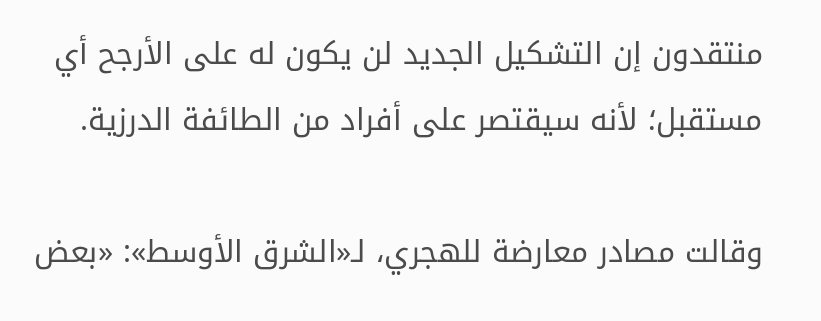منتقدون إن التشكيل الجديد لن يكون له على الأرجح أي مستقبل؛ لأنه سيقتصر على أفراد من الطائفة الدرزية.

وقالت مصادر معارضة للهجري، لـ«الشرق الأوسط»: «بعض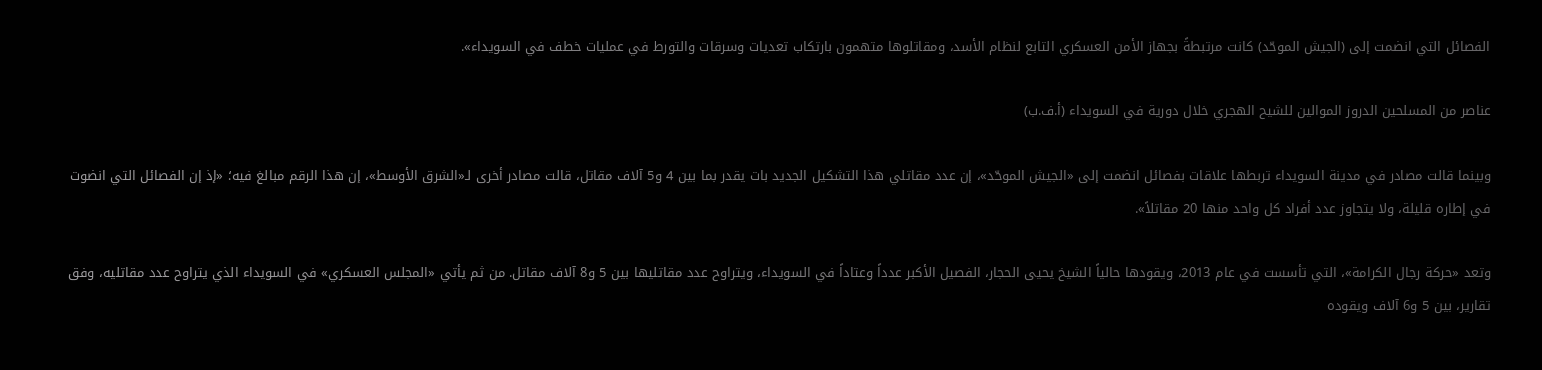الفصائل التي انضمت إلى (الجيش الموحّد) كانت مرتبطةً بجهاز الأمن العسكري التابع لنظام الأسد، ومقاتلوها متهمون بارتكاب تعديات وسرقات والتورط في عمليات خطف في السويداء».

عناصر من المسلحين الدروز الموالين للشيح الهجري خلال دورية في السويداء (أ.ف.ب)

وبينما قالت مصادر في مدينة السويداء تربطها علاقات بفصائل انضمت إلى «الجيش الموحّد»، إن عدد مقاتلي هذا التشكيل الجديد بات يقدر بما بين 4 و5 آلاف مقاتل، قالت مصادر أخرى لـ«الشرق الأوسط»، إن هذا الرقم مبالغ فيه؛ «إذ إن الفصائل التي انضوت في إطاره قليلة، ولا يتجاوز عدد أفراد كل واحد منها 20 مقاتلاً».

وتعد «حركة رجال الكرامة»، التي تأسست في عام 2013، ويقودها حالياً الشيخ يحيى الحجار، الفصيل الأكبر عدداً وعتاداً في السويداء، ويتراوح عدد مقاتليها بين 5 و8 آلاف مقاتل. من ثم يأتي «المجلس العسكري» في السويداء الذي يتراوح عدد مقاتليه، وفق تقارير، بين 5 و6 آلاف ويقوده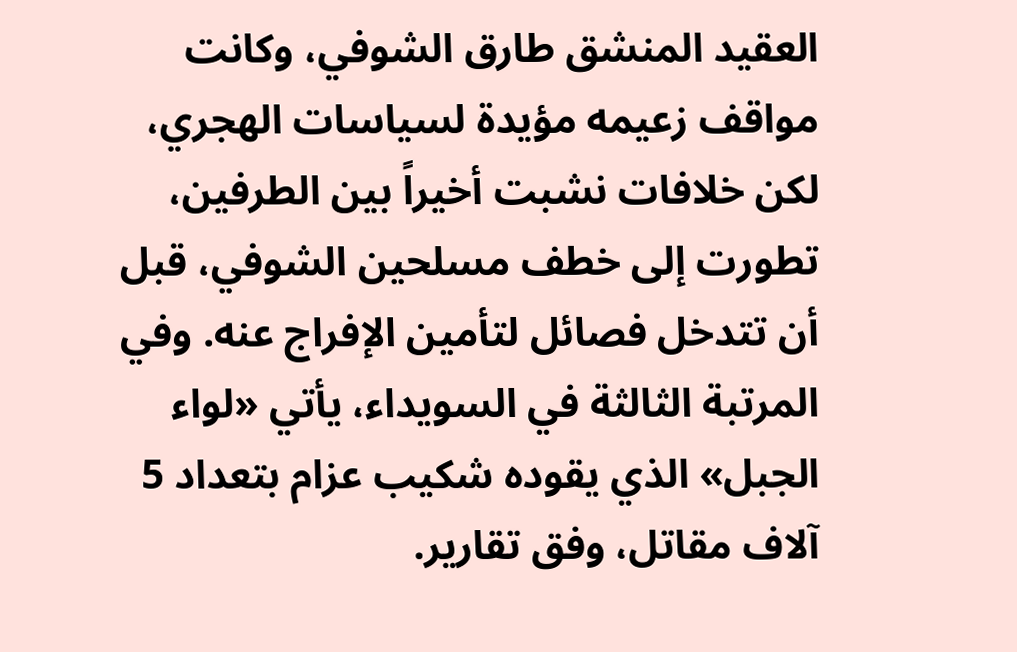العقيد المنشق طارق الشوفي، وكانت مواقف زعيمه مؤيدة لسياسات الهجري، لكن خلافات نشبت أخيراً بين الطرفين، تطورت إلى خطف مسلحين الشوفي، قبل أن تتدخل فصائل لتأمين الإفراج عنه. وفي المرتبة الثالثة في السويداء، يأتي «لواء الجبل» الذي يقوده شكيب عزام بتعداد 5 آلاف مقاتل، وفق تقارير.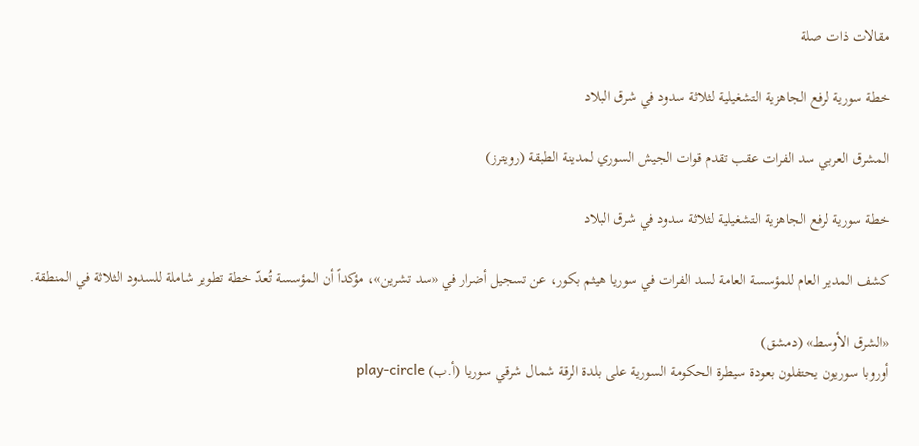مقالات ذات صلة

خطة سورية لرفع الجاهزية التشغيلية لثلاثة سدود في شرق البلاد

المشرق العربي سد الفرات عقب تقدم قوات الجيش السوري لمدينة الطبقة (رويترز)

خطة سورية لرفع الجاهزية التشغيلية لثلاثة سدود في شرق البلاد

كشف المدير العام للمؤسسة العامة لسد الفرات في سوريا هيثم بكور، عن تسجيل أضرار في «سد تشرين»، مؤكداً أن المؤسسة تُعدّ خطة تطوير شاملة للسدود الثلاثة في المنطقة.

«الشرق الأوسط» (دمشق)
أوروبا سوريون يحتفلون بعودة سيطرة الحكومة السورية على بلدة الرقة شمال شرقي سوريا (أ.ب) play-circle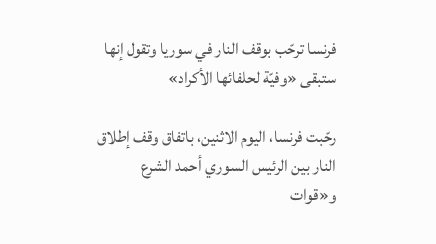فرنسا ترحّب بوقف النار في سوريا وتقول إنها ستبقى «وفيّة لحلفائها الأكراد»

رحّبت فرنسا، اليوم الاثنين، باتفاق وقف إطلاق النار بين الرئيس السوري أحمد الشرع و«قوات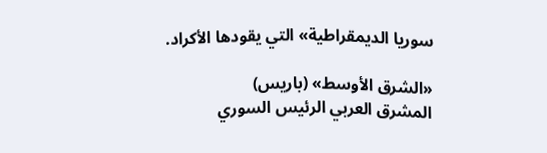سوريا الديمقراطية» التي يقودها الأكراد.

«الشرق الأوسط» (باريس)
المشرق العربي الرئيس السوري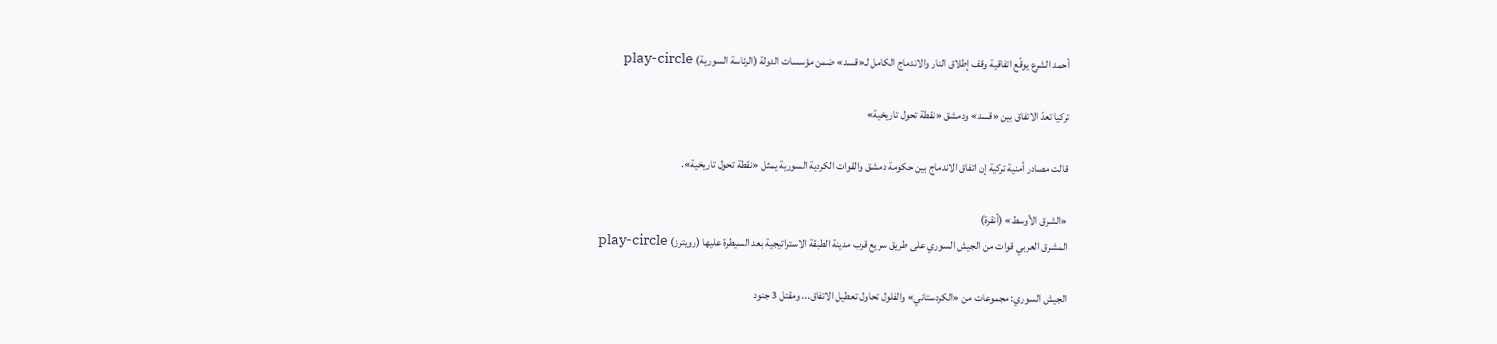أحمد الشرع يوقّع اتفاقية وقف إطلاق النار والاندماج الكامل لـ«قسد» ضمن مؤسسات الدولة (الرئاسة السورية) play-circle

تركيا تعدّ الاتفاق بين «قسد» ودمشق «نقطة تحول تاريخية»

قالت مصادر أمنية تركية إن اتفاق الاندماج بين حكومة دمشق والقوات الكردية السورية يمثل «نقطة تحول تاريخية».

«الشرق الأوسط» (أنقرة)
المشرق العربي قوات من الجيش السوري على طريق سريع قرب مدينة الطبقة الاستراتيجية بعد السيطرة عليها (رويترز) play-circle

الجيش السوري: مجموعات من «الكردستاني» والفلول تحاول تعطيل الاتفاق... ومقتل 3 جنود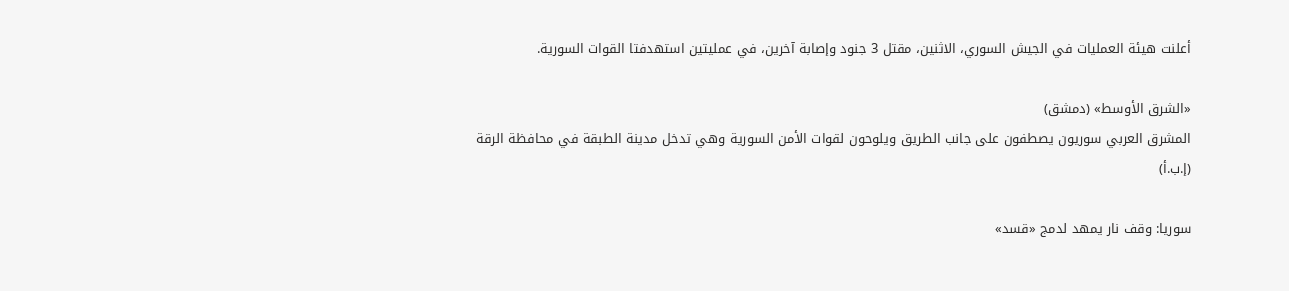أعلنت هيئة العمليات في الجيش السوري، الاثنين، مقتل 3 جنود وإصابة آخرين، في عمليتين استهدفتا القوات السورية.

«الشرق الأوسط» (دمشق)
المشرق العربي سوريون يصطفون على جانب الطريق ويلوحون لقوات الأمن السورية وهي تدخل مدينة الطبقة في محافظة الرقة (إ.ب.أ)

سوريا: وقف نار يمهد لدمج «قسد»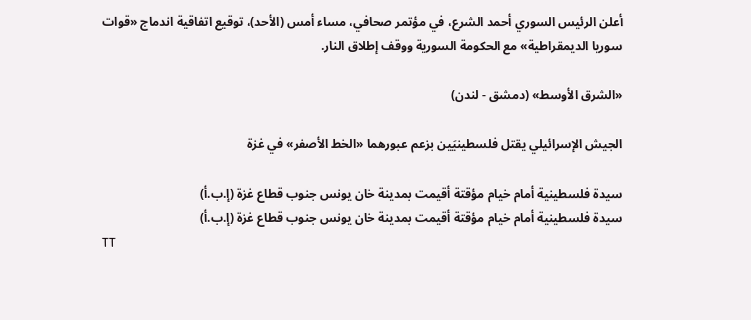أعلن الرئيس السوري أحمد الشرع، في مؤتمر صحافي، مساء أمس (الأحد)، توقيع اتفاقية اندماج «قوات سوريا الديمقراطية» مع الحكومة السورية ووقف إطلاق النار.

«الشرق الأوسط» (دمشق - لندن)

الجيش الإسرائيلي يقتل فلسطينيَين بزعم عبورهما «الخط الأصفر» في غزة

سيدة فلسطينية أمام خيام مؤقتة أقيمت بمدينة خان يونس جنوب قطاع غزة (إ.ب.أ)
سيدة فلسطينية أمام خيام مؤقتة أقيمت بمدينة خان يونس جنوب قطاع غزة (إ.ب.أ)
TT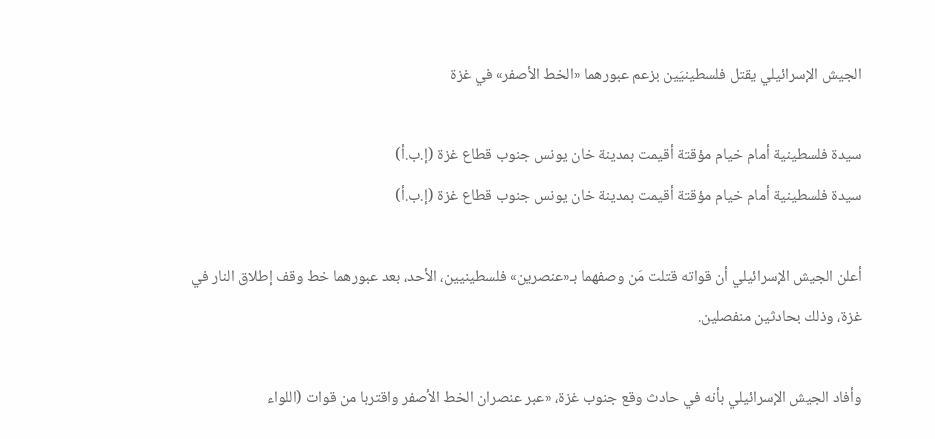الجيش الإسرائيلي يقتل فلسطينيَين بزعم عبورهما «الخط الأصفر» في غزة

سيدة فلسطينية أمام خيام مؤقتة أقيمت بمدينة خان يونس جنوب قطاع غزة (إ.ب.أ)
سيدة فلسطينية أمام خيام مؤقتة أقيمت بمدينة خان يونس جنوب قطاع غزة (إ.ب.أ)

أعلن الجيش الإسرائيلي أن قواته قتلت مَن وصفهما بـ«عنصرين» فلسطينيين، الأحد، بعد عبورهما خط وقف إطلاق النار في غزة، وذلك بحادثين منفصلين.

وأفاد الجيش الإسرائيلي بأنه في حادث وقع جنوب غزة، «عبر عنصران الخط الأصفر واقتربا من قوات (اللواء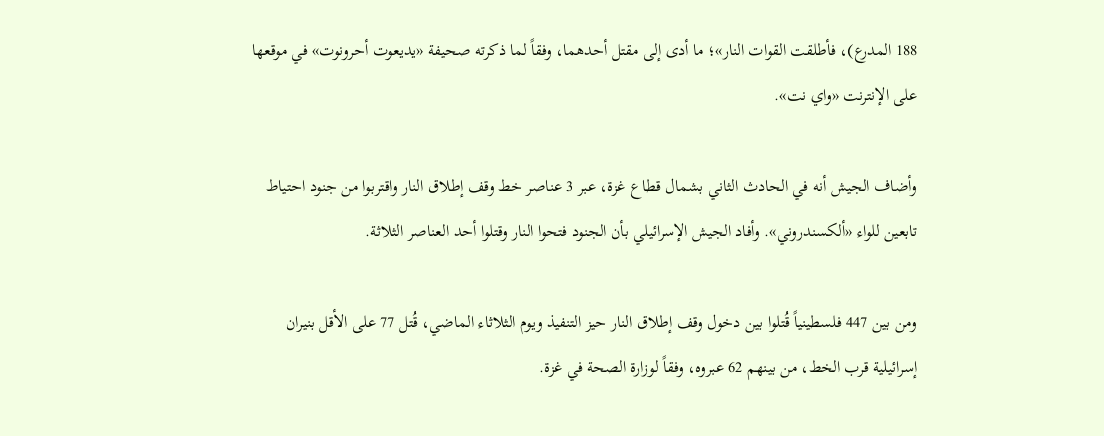188 المدرع)، فأطلقت القوات النار»؛ ما أدى إلى مقتل أحدهما، وفقاً لما ذكرته صحيفة «يديعوت أحرونوت» في موقعها على الإنترنت «واي نت».

وأضاف الجيش أنه في الحادث الثاني بشمال قطاع غزة، عبر 3 عناصر خط وقف إطلاق النار واقتربوا من جنود احتياط تابعين للواء «ألكسندروني». وأفاد الجيش الإسرائيلي بأن الجنود فتحوا النار وقتلوا أحد العناصر الثلاثة.

ومن بين 447 فلسطينياً قُتلوا بين دخول وقف إطلاق النار حيز التنفيذ ويوم الثلاثاء الماضي، قُتل 77 على الأقل بنيران إسرائيلية قرب الخط، من بينهم 62 عبروه، وفقاً لوزارة الصحة في غزة.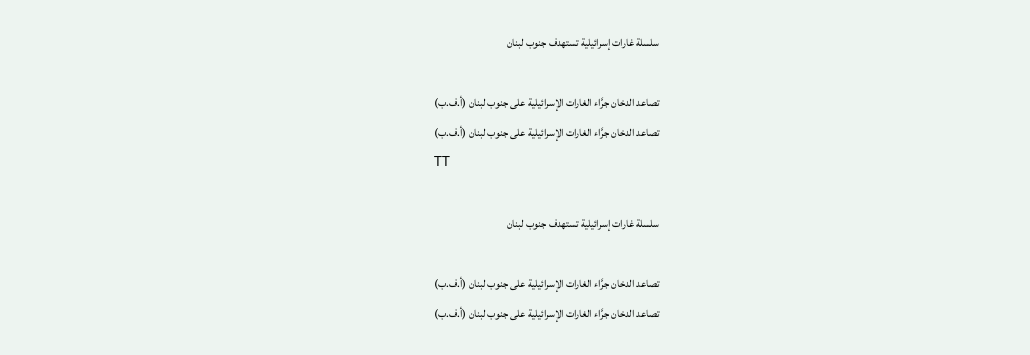سلسلة غارات إسرائيلية تستهدف جنوب لبنان

تصاعد الدخان جرَّاء الغارات الإسرائيلية على جنوب لبنان (أ.ف.ب)
تصاعد الدخان جرَّاء الغارات الإسرائيلية على جنوب لبنان (أ.ف.ب)
TT

سلسلة غارات إسرائيلية تستهدف جنوب لبنان

تصاعد الدخان جرَّاء الغارات الإسرائيلية على جنوب لبنان (أ.ف.ب)
تصاعد الدخان جرَّاء الغارات الإسرائيلية على جنوب لبنان (أ.ف.ب)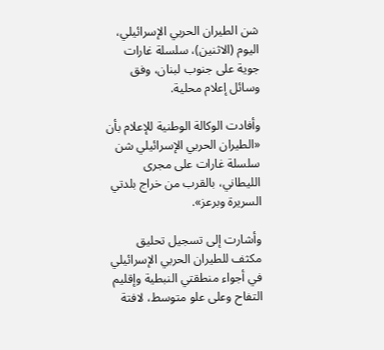شن الطيران الحربي الإسرائيلي، اليوم (الاثنين)، سلسلة غارات جوية على جنوب لبنان، وفق وسائل إعلام محلية.

وأفادت الوكالة الوطنية للإعلام بأن «الطيران الحربي الإسرائيلي شن سلسلة غارات على مجرى الليطاني، بالقرب من خراج بلدتي السريرة وبرعز».

وأشارت إلى تسجيل تحليق مكثف للطيران الحربي الإسرائيلي في أجواء منطقتي النبطية وإقليم التفاح وعلى علو متوسط، لافتة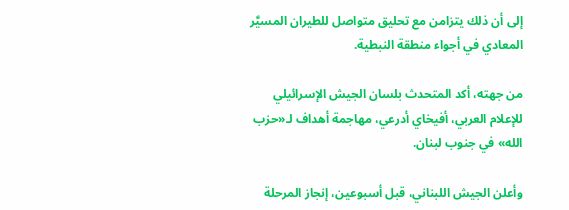إلى أن ذلك يتزامن مع تحليق متواصل للطيران المسيَّر المعادي في أجواء منطقة النبطية.

من جهته، أكد المتحدث بلسان الجيش الإسرائيلي للإعلام العربي، أفيخاي أدرعي، مهاجمة أهداف لـ«حزب الله» في جنوب لبنان.

وأعلن الجيش اللبناني، قبل أسبوعين، إنجاز المرحلة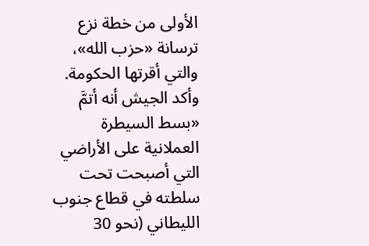الأولى من خطة نزع ترسانة «حزب الله»، والتي أقرتها الحكومة. وأكد الجيش أنه أتمَّ «بسط السيطرة العملانية على الأراضي التي أصبحت تحت سلطته في قطاع جنوب الليطاني (نحو 30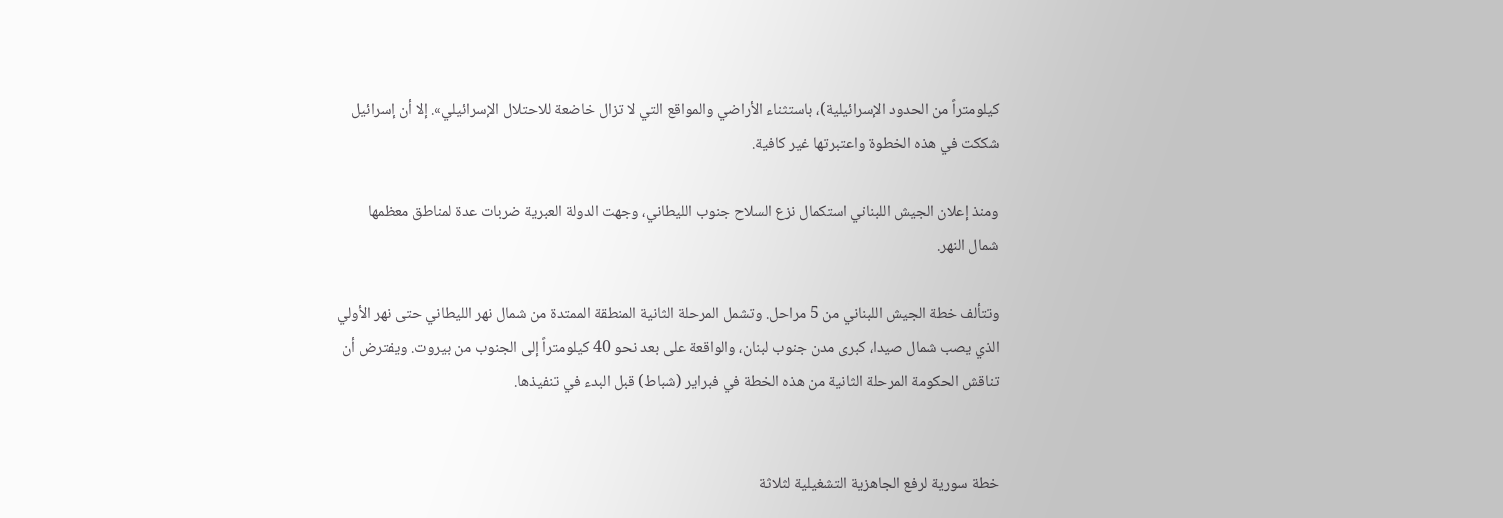كيلومتراً من الحدود الإسرائيلية)، باستثناء الأراضي والمواقع التي لا تزال خاضعة للاحتلال الإسرائيلي». إلا أن إسرائيل شككت في هذه الخطوة واعتبرتها غير كافية.

ومنذ إعلان الجيش اللبناني استكمال نزع السلاح جنوب الليطاني، وجهت الدولة العبرية ضربات عدة لمناطق معظمها شمال النهر.

وتتألف خطة الجيش اللبناني من 5 مراحل. وتشمل المرحلة الثانية المنطقة الممتدة من شمال نهر الليطاني حتى نهر الأولي الذي يصب شمال صيدا، كبرى مدن جنوب لبنان، والواقعة على بعد نحو 40 كيلومتراً إلى الجنوب من بيروت. ويفترض أن تناقش الحكومة المرحلة الثانية من هذه الخطة في فبراير (شباط) قبل البدء في تنفيذها.


خطة سورية لرفع الجاهزية التشغيلية لثلاثة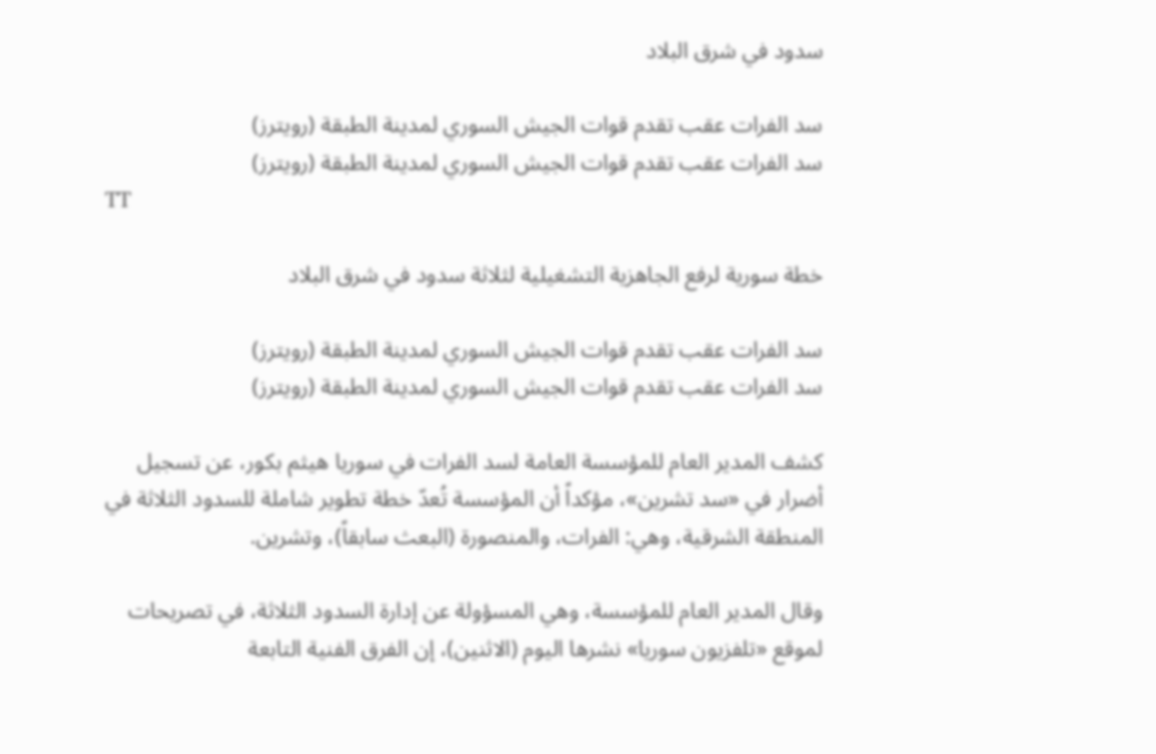سدود في شرق البلاد

سد الفرات عقب تقدم قوات الجيش السوري لمدينة الطبقة (رويترز)
سد الفرات عقب تقدم قوات الجيش السوري لمدينة الطبقة (رويترز)
TT

خطة سورية لرفع الجاهزية التشغيلية لثلاثة سدود في شرق البلاد

سد الفرات عقب تقدم قوات الجيش السوري لمدينة الطبقة (رويترز)
سد الفرات عقب تقدم قوات الجيش السوري لمدينة الطبقة (رويترز)

كشف المدير العام للمؤسسة العامة لسد الفرات في سوريا هيثم بكور، عن تسجيل أضرار في «سد تشرين»، مؤكداً أن المؤسسة تُعدّ خطة تطوير شاملة للسدود الثلاثة في المنطقة الشرقية، وهي: الفرات، والمنصورة (البعث سابقاً)، وتشرين.

وقال المدير العام للمؤسسة، وهي المسؤولة عن إدارة السدود الثلاثة، في تصريحات لموقع «تلفزيون سوريا» نشرها اليوم (الاثنين)، إن الفرق الفنية التابعة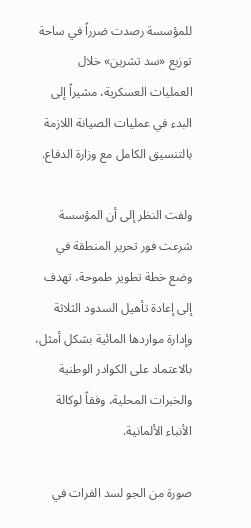للمؤسسة رصدت ضرراً في ساحة توزيع «سد تشرين» خلال العمليات العسكرية، مشيراً إلى البدء في عمليات الصيانة اللازمة بالتنسيق الكامل مع وزارة الدفاع.

ولفت النظر إلى أن المؤسسة شرعت فور تحرير المنطقة في وضع خطة تطوير طموحة، تهدف إلى إعادة تأهيل السدود الثلاثة وإدارة مواردها المائية بشكل أمثل، بالاعتماد على الكوادر الوطنية والخبرات المحلية، وفقاً لوكالة الأنباء الألمانية.

صورة من الجو لسد الفرات في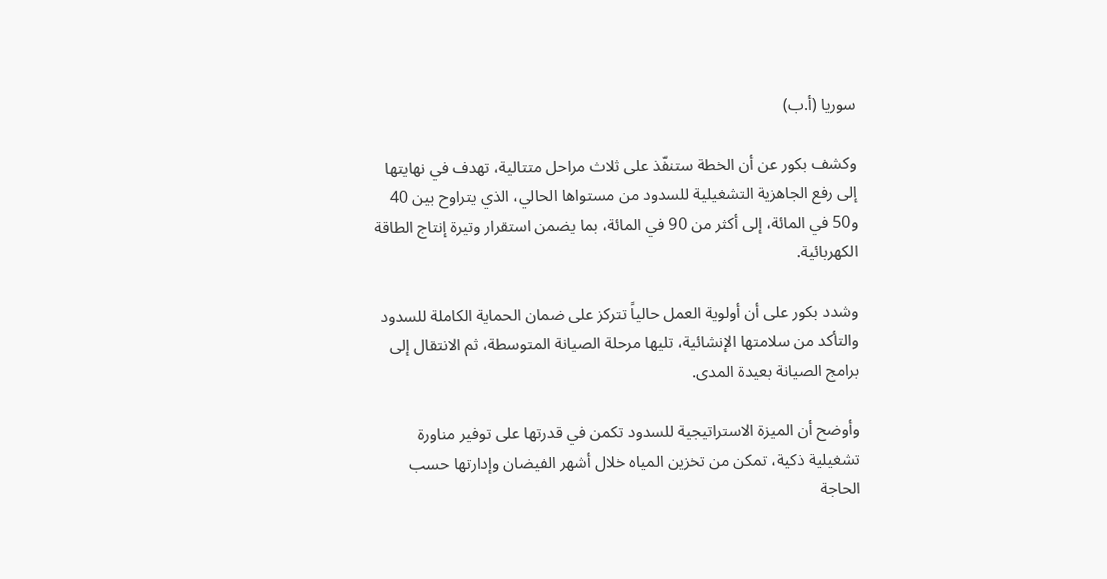سوريا (أ.ب)

وكشف بكور عن أن الخطة ستنفّذ على ثلاث مراحل متتالية، تهدف في نهايتها إلى رفع الجاهزية التشغيلية للسدود من مستواها الحالي، الذي يتراوح بين 40 و50 في المائة، إلى أكثر من 90 في المائة، بما يضمن استقرار وتيرة إنتاج الطاقة الكهربائية.

وشدد بكور على أن أولوية العمل حالياً تتركز على ضمان الحماية الكاملة للسدود والتأكد من سلامتها الإنشائية، تليها مرحلة الصيانة المتوسطة، ثم الانتقال إلى برامج الصيانة بعيدة المدى.

وأوضح أن الميزة الاستراتيجية للسدود تكمن في قدرتها على توفير مناورة تشغيلية ذكية، تمكن من تخزين المياه خلال أشهر الفيضان وإدارتها حسب الحاجة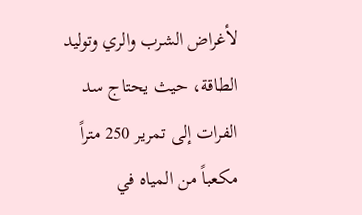لأغراض الشرب والري وتوليد الطاقة، حيث يحتاج سد الفرات إلى تمرير 250 متراً مكعباً من المياه في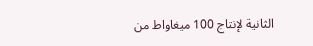الثانية لإنتاج 100 ميغاواط من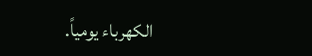الكهرباء يومياً.